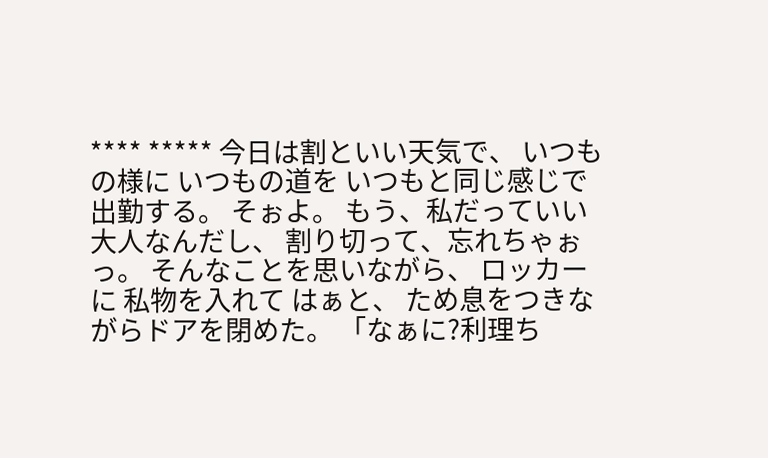**** ***** 今日は割といい天気で、 いつもの様に いつもの道を いつもと同じ感じで出勤する。 そぉよ。 もう、私だっていい大人なんだし、 割り切って、忘れちゃぉっ。 そんなことを思いながら、 ロッカーに 私物を入れて はぁと、 ため息をつきながらドアを閉めた。 「なぁに?利理ち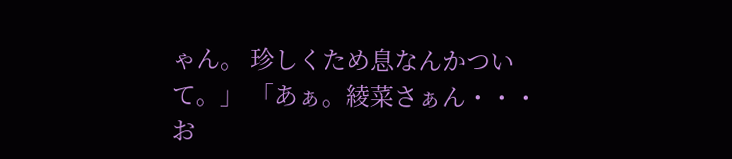ゃん。 珍しくため息なんかついて。」 「あぁ。綾菜さぁん・・・ お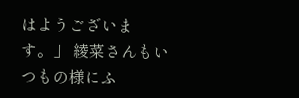はようございます。」 綾菜さんもいつもの様にふ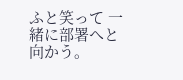ふと笑って 一緒に部署へと向かう。